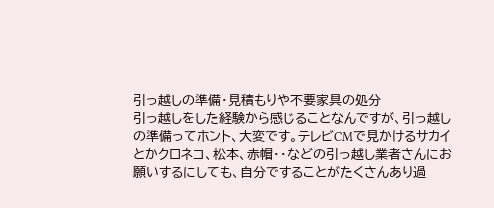引っ越しの準備・見積もりや不要家具の処分
引っ越しをした経験から感じることなんですが、引っ越しの準備ってホント、大変です。テレビCMで見かけるサカイとかクロネコ、松本、赤帽・・などの引っ越し業者さんにお願いするにしても、自分ですることがたくさんあり過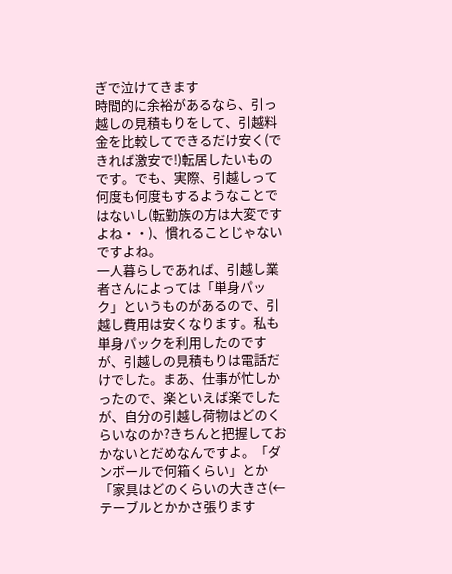ぎで泣けてきます
時間的に余裕があるなら、引っ越しの見積もりをして、引越料金を比較してできるだけ安く(できれば激安で!)転居したいものです。でも、実際、引越しって何度も何度もするようなことではないし(転勤族の方は大変ですよね・・)、慣れることじゃないですよね。
一人暮らしであれば、引越し業者さんによっては「単身パック」というものがあるので、引越し費用は安くなります。私も単身パックを利用したのですが、引越しの見積もりは電話だけでした。まあ、仕事が忙しかったので、楽といえば楽でしたが、自分の引越し荷物はどのくらいなのか?きちんと把握しておかないとだめなんですよ。「ダンボールで何箱くらい」とか「家具はどのくらいの大きさ(←テーブルとかかさ張ります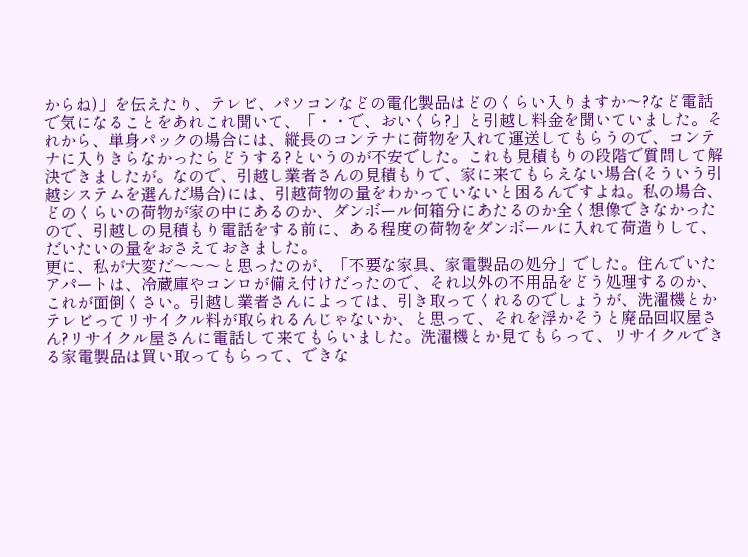からね)」を伝えたり、テレビ、パソコンなどの電化製品はどのくらい入りますか〜?など電話で気になることをあれこれ聞いて、「・・で、おいくら?」と引越し料金を聞いていました。それから、単身パックの場合には、縦長のコンテナに荷物を入れて運送してもらうので、コンテナに入りきらなかったらどうする?というのが不安でした。これも見積もりの段階で質問して解決できましたが。なので、引越し業者さんの見積もりで、家に来てもらえない場合(そういう引越システムを選んだ場合)には、引越荷物の量をわかっていないと困るんですよね。私の場合、どのくらいの荷物が家の中にあるのか、ダンボール何箱分にあたるのか全く想像できなかったので、引越しの見積もり電話をする前に、ある程度の荷物をダンボールに入れて荷造りして、だいたいの量をおさえておきました。
更に、私が大変だ〜〜〜と思ったのが、「不要な家具、家電製品の処分」でした。住んでいたアパートは、冷蔵庫やコンロが備え付けだったので、それ以外の不用品をどう処理するのか、これが面倒くさい。引越し業者さんによっては、引き取ってくれるのでしょうが、洗濯機とかテレビってリサイクル料が取られるんじゃないか、と思って、それを浮かそうと廃品回収屋さん?リサイクル屋さんに電話して来てもらいました。洗濯機とか見てもらって、リサイクルできる家電製品は買い取ってもらって、できな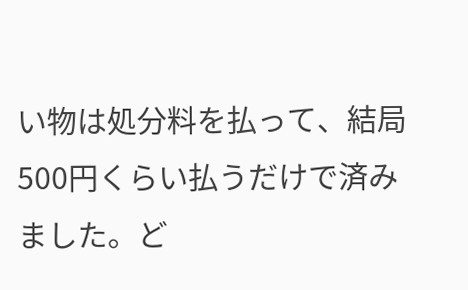い物は処分料を払って、結局500円くらい払うだけで済みました。ど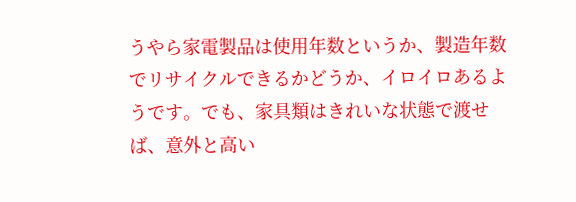うやら家電製品は使用年数というか、製造年数でリサイクルできるかどうか、イロイロあるようです。でも、家具類はきれいな状態で渡せば、意外と高い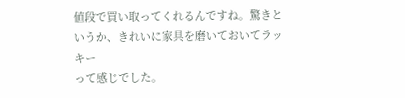値段で買い取ってくれるんですね。驚きというか、きれいに家具を磨いておいてラッキー
って感じでした。